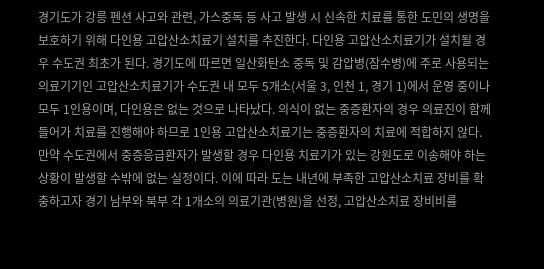경기도가 강릉 펜션 사고와 관련, 가스중독 등 사고 발생 시 신속한 치료를 통한 도민의 생명을 보호하기 위해 다인용 고압산소치료기 설치를 추진한다. 다인용 고압산소치료기가 설치될 경우 수도권 최초가 된다. 경기도에 따르면 일산화탄소 중독 및 감압병(잠수병)에 주로 사용되는 의료기기인 고압산소치료기가 수도권 내 모두 5개소(서울 3, 인천 1, 경기 1)에서 운영 중이나 모두 1인용이며, 다인용은 없는 것으로 나타났다. 의식이 없는 중증환자의 경우 의료진이 함께 들어가 치료를 진행해야 하므로 1인용 고압산소치료기는 중증환자의 치료에 적합하지 않다. 만약 수도권에서 중증응급환자가 발생할 경우 다인용 치료기가 있는 강원도로 이송해야 하는 상황이 발생할 수밖에 없는 실정이다. 이에 따라 도는 내년에 부족한 고압산소치료 장비를 확충하고자 경기 남부와 북부 각 1개소의 의료기관(병원)을 선정, 고압산소치료 장비비를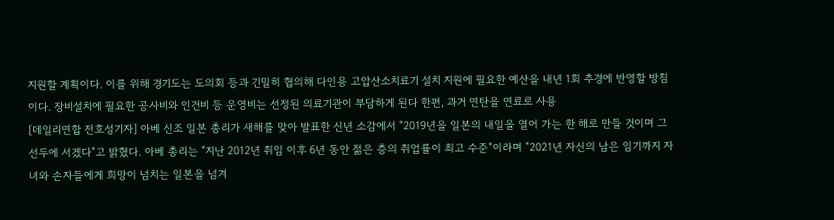지원할 계획이다. 이를 위해 경기도는 도의회 등과 긴밀히 협의해 다인용 고압산소치료기 설치 지원에 필요한 예산을 내년 1회 추경에 반영할 방침이다. 장비설치에 필요한 공사비와 인건비 등 운영비는 선정된 의료기관이 부담하게 된다 한편, 과거 연탄을 연료로 사용
[데일리연합 전호성기자] 아베 신조 일본 총리가 새해를 맞아 발표한 신년 소감에서 "2019년을 일본의 내일을 열어 가는 한 해로 만들 것이며 그 선두에 서겠다"고 밝혔다. 아베 총리는 "지난 2012년 취임 이후 6년 동안 젊은 층의 취업률이 최고 수준"이라며 "2021년 자신의 남은 임기까지 자녀와 손자들에게 희망이 넘치는 일본을 넘겨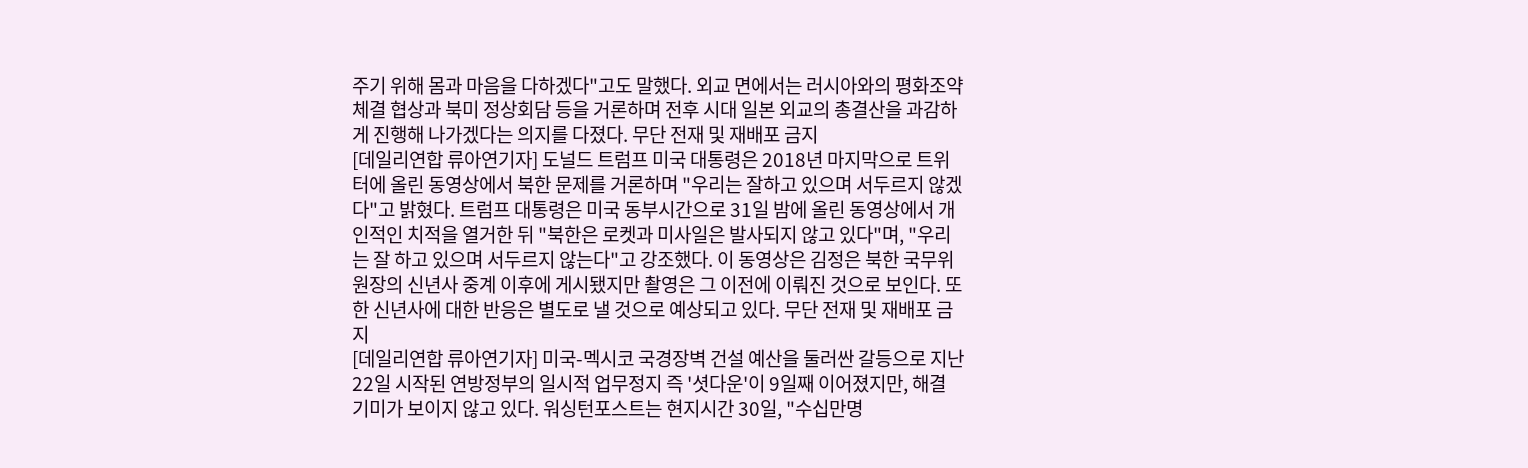주기 위해 몸과 마음을 다하겠다"고도 말했다. 외교 면에서는 러시아와의 평화조약체결 협상과 북미 정상회담 등을 거론하며 전후 시대 일본 외교의 총결산을 과감하게 진행해 나가겠다는 의지를 다졌다. 무단 전재 및 재배포 금지
[데일리연합 류아연기자] 도널드 트럼프 미국 대통령은 2018년 마지막으로 트위터에 올린 동영상에서 북한 문제를 거론하며 "우리는 잘하고 있으며 서두르지 않겠다"고 밝혔다. 트럼프 대통령은 미국 동부시간으로 31일 밤에 올린 동영상에서 개인적인 치적을 열거한 뒤 "북한은 로켓과 미사일은 발사되지 않고 있다"며, "우리는 잘 하고 있으며 서두르지 않는다"고 강조했다. 이 동영상은 김정은 북한 국무위원장의 신년사 중계 이후에 게시됐지만 촬영은 그 이전에 이뤄진 것으로 보인다. 또한 신년사에 대한 반응은 별도로 낼 것으로 예상되고 있다. 무단 전재 및 재배포 금지
[데일리연합 류아연기자] 미국-멕시코 국경장벽 건설 예산을 둘러싼 갈등으로 지난 22일 시작된 연방정부의 일시적 업무정지 즉 '셧다운'이 9일째 이어졌지만, 해결 기미가 보이지 않고 있다. 워싱턴포스트는 현지시간 30일, "수십만명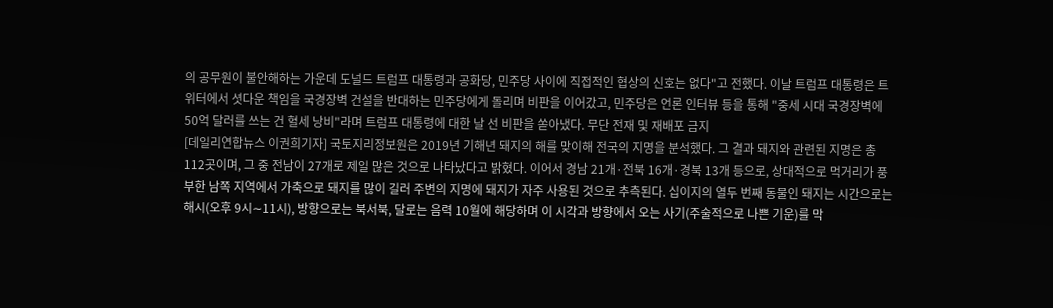의 공무원이 불안해하는 가운데 도널드 트럼프 대통령과 공화당, 민주당 사이에 직접적인 협상의 신호는 없다"고 전했다. 이날 트럼프 대통령은 트위터에서 셧다운 책임을 국경장벽 건설을 반대하는 민주당에게 돌리며 비판을 이어갔고, 민주당은 언론 인터뷰 등을 통해 "중세 시대 국경장벽에 50억 달러를 쓰는 건 혈세 낭비"라며 트럼프 대통령에 대한 날 선 비판을 쏟아냈다. 무단 전재 및 재배포 금지
[데일리연합뉴스 이권희기자] 국토지리정보원은 2019년 기해년 돼지의 해를 맞이해 전국의 지명을 분석했다. 그 결과 돼지와 관련된 지명은 총 112곳이며, 그 중 전남이 27개로 제일 많은 것으로 나타났다고 밝혔다. 이어서 경남 21개·전북 16개·경북 13개 등으로, 상대적으로 먹거리가 풍부한 남쪽 지역에서 가축으로 돼지를 많이 길러 주변의 지명에 돼지가 자주 사용된 것으로 추측된다. 십이지의 열두 번째 동물인 돼지는 시간으로는 해시(오후 9시∼11시), 방향으로는 북서북, 달로는 음력 10월에 해당하며 이 시각과 방향에서 오는 사기(주술적으로 나쁜 기운)를 막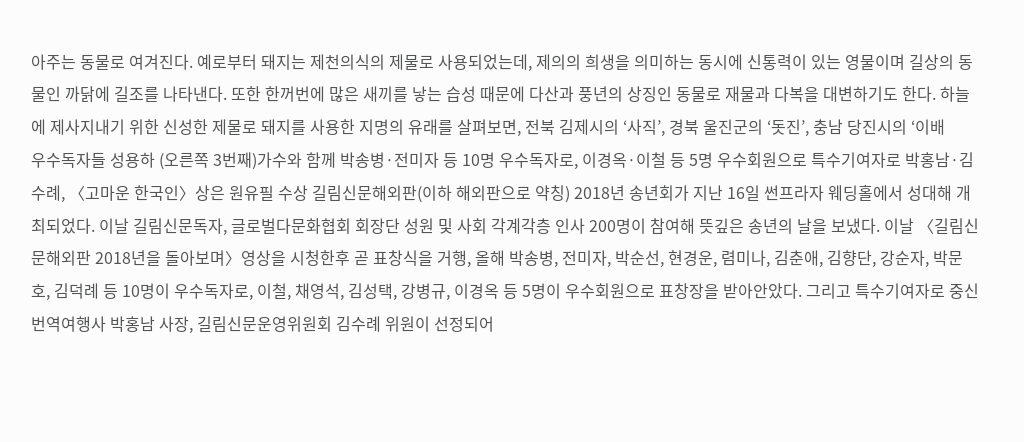아주는 동물로 여겨진다. 예로부터 돼지는 제천의식의 제물로 사용되었는데, 제의의 희생을 의미하는 동시에 신통력이 있는 영물이며 길상의 동물인 까닭에 길조를 나타낸다. 또한 한꺼번에 많은 새끼를 낳는 습성 때문에 다산과 풍년의 상징인 동물로 재물과 다복을 대변하기도 한다. 하늘에 제사지내기 위한 신성한 제물로 돼지를 사용한 지명의 유래를 살펴보면, 전북 김제시의 ‘사직’, 경북 울진군의 ‘돗진’, 충남 당진시의 ‘이배
우수독자들 성용하 (오른쪽 3번째)가수와 함께 박송병·전미자 등 10명 우수독자로, 이경옥·이철 등 5명 우수회원으로 특수기여자로 박홍남·김수례, 〈고마운 한국인〉상은 원유필 수상 길림신문해외판(이하 해외판으로 약칭) 2018년 송년회가 지난 16일 썬프라자 웨딩홀에서 성대해 개최되었다. 이날 길림신문독자, 글로벌다문화협회 회장단 성원 및 사회 각계각층 인사 200명이 참여해 뜻깊은 송년의 날을 보냈다. 이날 〈길림신문해외판 2018년을 돌아보며〉영상을 시청한후 곧 표창식을 거행, 올해 박송병, 전미자, 박순선, 현경운, 렴미나, 김춘애, 김향단, 강순자, 박문호, 김덕례 등 10명이 우수독자로, 이철, 채영석, 김성택, 강병규, 이경옥 등 5명이 우수회원으로 표창장을 받아안았다. 그리고 특수기여자로 중신번역여행사 박홍남 사장, 길림신문운영위원회 김수례 위원이 선정되어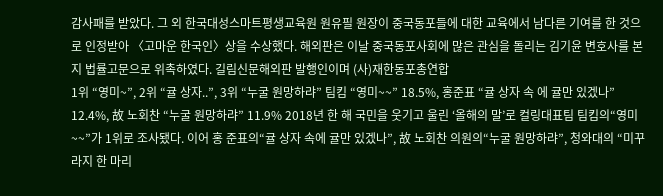감사패를 받았다. 그 외 한국대성스마트평생교육원 원유필 원장이 중국동포들에 대한 교육에서 남다른 기여를 한 것으로 인정받아 〈고마운 한국인〉상을 수상했다. 해외판은 이날 중국동포사회에 많은 관심을 돌리는 김기윤 변호사를 본지 법률고문으로 위촉하였다. 길림신문해외판 발행인이며 (사)재한동포총연합
1위 “영미~”, 2위 “귤 상자..”, 3위 “누굴 원망하랴” 팀킴 “영미~~” 18.5%, 홍준표 “귤 상자 속 에 귤만 있겠나” 12.4%, 故 노회찬 “누굴 원망하랴” 11.9% 2018년 한 해 국민을 웃기고 울린 ‘올해의 말’로 컬링대표팀 팀킴의“영미~~”가 1위로 조사됐다. 이어 홍 준표의“귤 상자 속에 귤만 있겠나”, 故 노회찬 의원의“누굴 원망하랴”, 청와대의 “미꾸라지 한 마리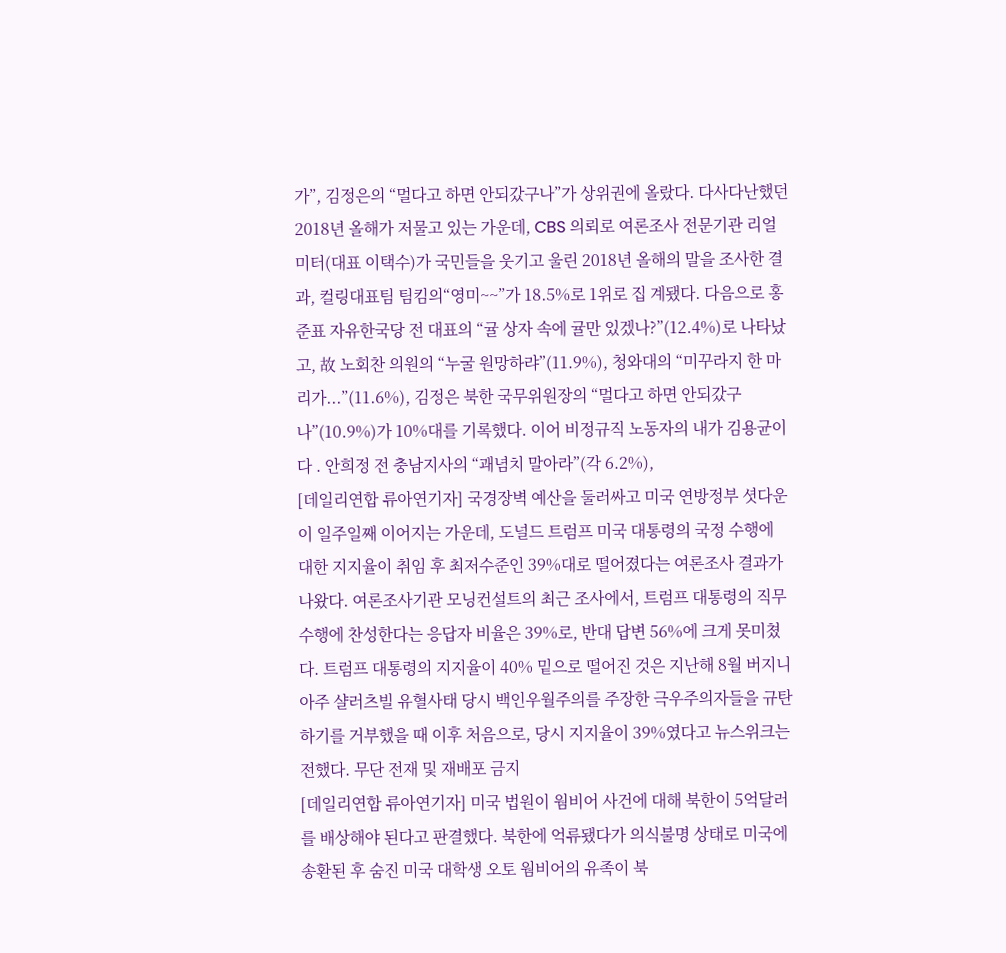가”, 김정은의 “멀다고 하면 안되갔구나”가 상위권에 올랐다. 다사다난했던 2018년 올해가 저물고 있는 가운데, CBS 의뢰로 여론조사 전문기관 리얼미터(대표 이택수)가 국민들을 웃기고 울린 2018년 올해의 말을 조사한 결과, 컬링대표팀 팀킴의“영미~~”가 18.5%로 1위로 집 계됐다. 다음으로 홍준표 자유한국당 전 대표의 “귤 상자 속에 귤만 있겠나?”(12.4%)로 나타났고, 故 노회찬 의원의 “누굴 원망하랴”(11.9%), 청와대의 “미꾸라지 한 마리가...”(11.6%), 김정은 북한 국무위원장의 “멀다고 하면 안되갔구나”(10.9%)가 10%대를 기록했다. 이어 비정규직 노동자의 내가 김용균이다 . 안희정 전 충남지사의 “괘념치 말아라”(각 6.2%),
[데일리연합 류아연기자] 국경장벽 예산을 둘러싸고 미국 연방정부 셧다운이 일주일째 이어지는 가운데, 도널드 트럼프 미국 대통령의 국정 수행에 대한 지지율이 취임 후 최저수준인 39%대로 떨어졌다는 여론조사 결과가 나왔다. 여론조사기관 모닝컨설트의 최근 조사에서, 트럼프 대통령의 직무 수행에 찬성한다는 응답자 비율은 39%로, 반대 답변 56%에 크게 못미쳤다. 트럼프 대통령의 지지율이 40% 밑으로 떨어진 것은 지난해 8월 버지니아주 샬러츠빌 유혈사태 당시 백인우월주의를 주장한 극우주의자들을 규탄하기를 거부했을 때 이후 처음으로, 당시 지지율이 39%였다고 뉴스위크는 전했다. 무단 전재 및 재배포 금지
[데일리연합 류아연기자] 미국 법원이 웜비어 사건에 대해 북한이 5억달러를 배상해야 된다고 판결했다. 북한에 억류됐다가 의식불명 상태로 미국에 송환된 후 숨진 미국 대학생 오토 웜비어의 유족이 북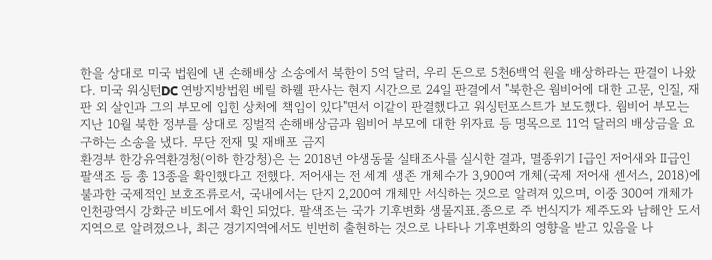한을 상대로 미국 법원에 낸 손해배상 소송에서 북한이 5억 달러, 우리 돈으로 5천6백억 원을 배상하라는 판결이 나왔다. 미국 워싱턴DC 연방지방법원 베릴 하웰 판사는 현지 시간으로 24일 판결에서 "북한은 웜비어에 대한 고문, 인질, 재판 외 살인과 그의 부모에 입힌 상처에 책임이 있다"면서 이같이 판결했다고 워싱턴포스트가 보도했다. 웜비어 부모는 지난 10월 북한 정부를 상대로 징벌적 손해배상금과 웜비어 부모에 대한 위자료 등 명목으로 11억 달러의 배상금을 요구하는 소송을 냈다. 무단 전재 및 재배포 금지
환경부 한강유역환경청(이하 한강청)은 는 2018년 야생동물 실태조사를 실시한 결과, 멸종위기 Ⅰ급인 저어새와 Ⅱ급인 팔색조 등 총 13종을 확인했다고 전했다. 저어새는 전 세계 생존 개체수가 3,900여 개체(국제 저어새 센서스, 2018)에 불과한 국제적인 보호조류로서, 국내에서는 단지 2,200여 개체만 서식하는 것으로 알려져 있으며, 이중 300여 개체가 인천광역시 강화군 비도에서 확인 되었다. 팔색조는 국가 기후변화 생물지표.종으로 주 번식지가 제주도와 남해안 도서지역으로 알려졌으나, 최근 경기지역에서도 빈번히 출현하는 것으로 나타나 기후변화의 영향을 받고 있음을 나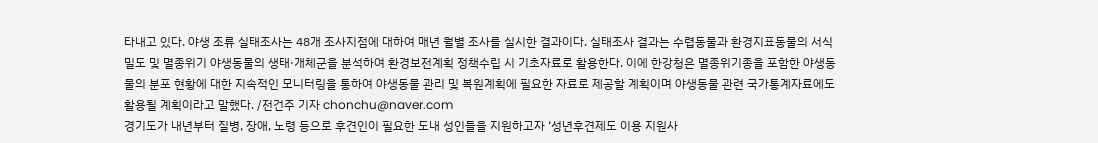타내고 있다. 야생 조류 실태조사는 48개 조사지점에 대하여 매년 월별 조사를 실시한 결과이다. 실태조사 결과는 수렵동물과 환경지표동물의 서식밀도 및 멸종위기 야생동물의 생태·개체군을 분석하여 환경보전계획 정책수립 시 기초자료로 활용한다. 이에 한강청은 멸종위기종을 포함한 야생동물의 분포 현황에 대한 지속적인 모니터링을 통하여 야생동물 관리 및 복원계획에 필요한 자료로 제공할 계획이며 야생동물 관련 국가통계자료에도 활용될 계획이라고 말했다. /전건주 기자 chonchu@naver.com
경기도가 내년부터 질병, 장애, 노령 등으로 후견인이 필요한 도내 성인들을 지원하고자 ‘성년후견제도 이용 지원사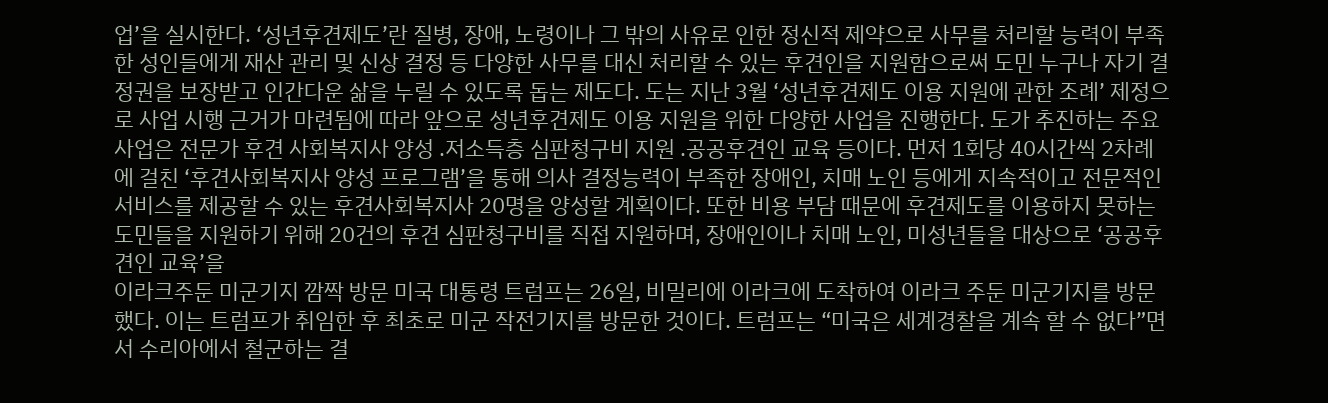업’을 실시한다. ‘성년후견제도’란 질병, 장애, 노령이나 그 밖의 사유로 인한 정신적 제약으로 사무를 처리할 능력이 부족한 성인들에게 재산 관리 및 신상 결정 등 다양한 사무를 대신 처리할 수 있는 후견인을 지원함으로써 도민 누구나 자기 결정권을 보장받고 인간다운 삶을 누릴 수 있도록 돕는 제도다. 도는 지난 3월 ‘성년후견제도 이용 지원에 관한 조례’ 제정으로 사업 시행 근거가 마련됨에 따라 앞으로 성년후견제도 이용 지원을 위한 다양한 사업을 진행한다. 도가 추진하는 주요 사업은 전문가 후견 사회복지사 양성 .저소득층 심판청구비 지원 .공공후견인 교육 등이다. 먼저 1회당 40시간씩 2차례에 걸친 ‘후견사회복지사 양성 프로그램’을 통해 의사 결정능력이 부족한 장애인, 치매 노인 등에게 지속적이고 전문적인 서비스를 제공할 수 있는 후견사회복지사 20명을 양성할 계획이다. 또한 비용 부담 때문에 후견제도를 이용하지 못하는 도민들을 지원하기 위해 20건의 후견 심판청구비를 직접 지원하며, 장애인이나 치매 노인, 미성년들을 대상으로 ‘공공후견인 교육’을
이라크주둔 미군기지 깜짝 방문 미국 대통령 트럼프는 26일, 비밀리에 이라크에 도착하여 이라크 주둔 미군기지를 방문했다. 이는 트럼프가 취임한 후 최초로 미군 작전기지를 방문한 것이다. 트럼프는 “미국은 세계경찰을 계속 할 수 없다”면서 수리아에서 철군하는 결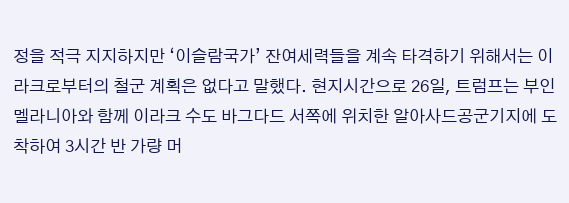정을 적극 지지하지만 ‘이슬람국가’ 잔여세력들을 계속 타격하기 위해서는 이라크로부터의 철군 계획은 없다고 말했다. 현지시간으로 26일, 트럼프는 부인 멜라니아와 함께 이라크 수도 바그다드 서쪽에 위치한 알아사드공군기지에 도착하여 3시간 반 가량 머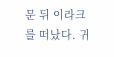문 뒤 이라크를 떠났다. 귀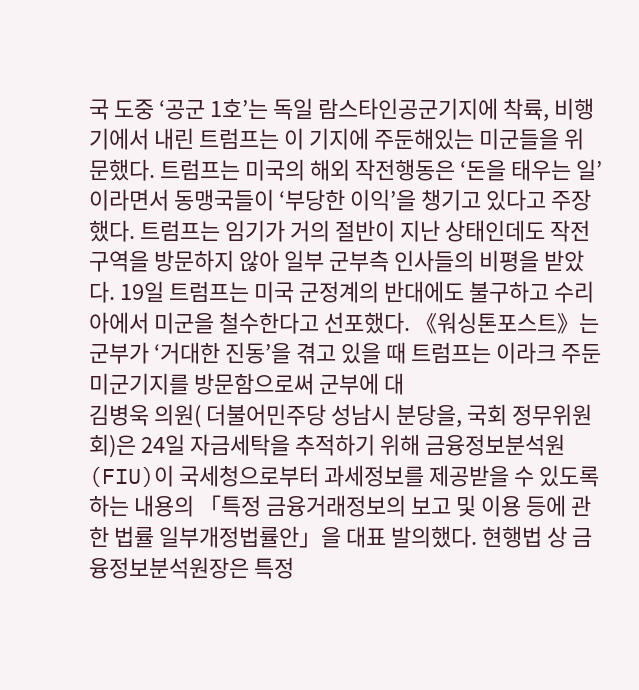국 도중 ‘공군 1호’는 독일 람스타인공군기지에 착륙, 비행기에서 내린 트럼프는 이 기지에 주둔해있는 미군들을 위문했다. 트럼프는 미국의 해외 작전행동은 ‘돈을 태우는 일’이라면서 동맹국들이 ‘부당한 이익’을 챙기고 있다고 주장했다. 트럼프는 임기가 거의 절반이 지난 상태인데도 작전구역을 방문하지 않아 일부 군부측 인사들의 비평을 받았다. 19일 트럼프는 미국 군정계의 반대에도 불구하고 수리아에서 미군을 철수한다고 선포했다. 《워싱톤포스트》는 군부가 ‘거대한 진동’을 겪고 있을 때 트럼프는 이라크 주둔 미군기지를 방문함으로써 군부에 대
김병욱 의원( 더불어민주당 성남시 분당을, 국회 정무위원회)은 24일 자금세탁을 추적하기 위해 금융정보분석원(FIU)이 국세청으로부터 과세정보를 제공받을 수 있도록 하는 내용의 「특정 금융거래정보의 보고 및 이용 등에 관한 법률 일부개정법률안」을 대표 발의했다. 현행법 상 금융정보분석원장은 특정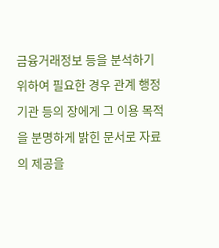금융거래정보 등을 분석하기 위하여 필요한 경우 관계 행정기관 등의 장에게 그 이용 목적을 분명하게 밝힌 문서로 자료의 제공을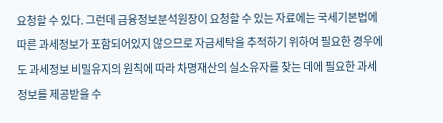요청할 수 있다. 그런데 금융정보분석원장이 요청할 수 있는 자료에는 국세기본법에 따른 과세정보가 포함되어있지 않으므로 자금세탁을 추적하기 위하여 필요한 경우에도 과세정보 비밀유지의 원칙에 따라 차명재산의 실소유자를 찾는 데에 필요한 과세정보를 제공받을 수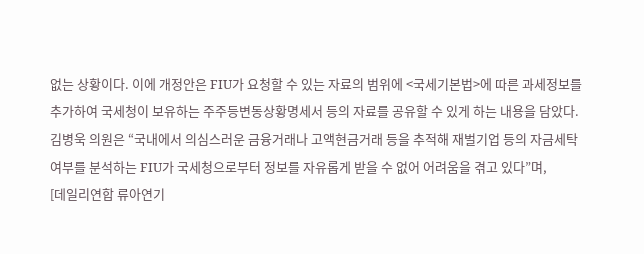없는 상황이다. 이에 개정안은 FIU가 요청할 수 있는 자료의 범위에 <국세기본법>에 따른 과세정보를 추가하여 국세청이 보유하는 주주등변동상황명세서 등의 자료를 공유할 수 있게 하는 내용을 담았다. 김병욱 의원은 “국내에서 의심스러운 금융거래나 고액현금거래 등을 추적해 재벌기업 등의 자금세탁여부를 분석하는 FIU가 국세청으로부터 정보를 자유롭게 받을 수 없어 어려움을 겪고 있다”며,
[데일리연합 류아연기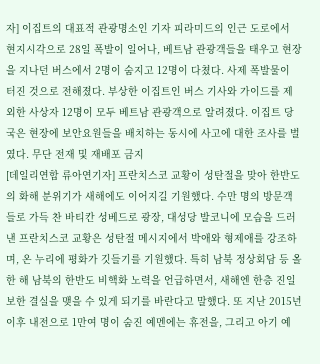자] 이집트의 대표적 관광명소인 기자 피라미드의 인근 도로에서 현지시각으로 28일 폭발이 일어나, 베트남 관광객들을 태우고 현장을 지나던 버스에서 2명이 숨지고 12명이 다쳤다. 사제 폭발물이 터진 것으로 전해졌다. 부상한 이집트인 버스 기사와 가이드를 제외한 사상자 12명이 모두 베트남 관광객으로 알려졌다. 이집트 당국은 현장에 보안요원들을 배치하는 동시에 사고에 대한 조사를 벌였다. 무단 전재 및 재배포 금지
[데일리연합 류아연기자] 프란치스코 교황이 성탄절을 맞아 한반도의 화해 분위기가 새해에도 이어지길 기원했다. 수만 명의 방문객들로 가득 찬 바티칸 성베드로 광장, 대성당 발코니에 모습을 드러낸 프란치스코 교황은 성탄절 메시지에서 박애와 형제애를 강조하며, 온 누리에 평화가 깃들기를 기원했다. 특히 남북 정상회담 등 올 한 해 남북의 한반도 비핵화 노력을 언급하면서, 새해엔 한층 진일보한 결실을 맺을 수 있게 되기를 바란다고 말했다. 또 지난 2015년 이후 내전으로 1만여 명이 숨진 예멘에는 휴전을, 그리고 아기 예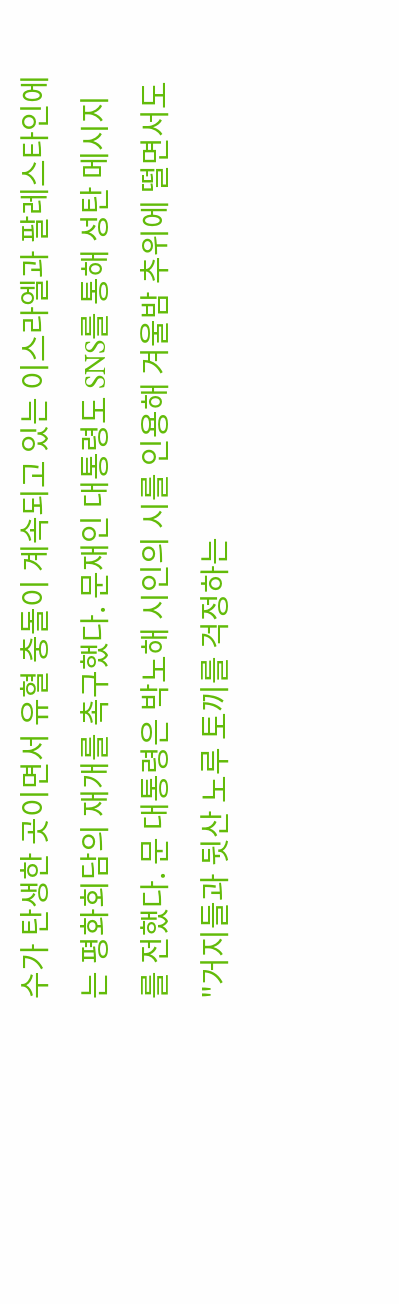수가 탄생한 곳이면서 유혈 충돌이 계속되고 있는 이스라엘과 팔레스타인에는 평화회담의 재개를 촉구했다. 문재인 대통령도 SNS를 통해 성탄 메시지를 전했다. 문 대통령은 박노해 시인의 시를 인용해 겨울밤 추위에 떨면서도 "거지들과 뒷산 노루 토끼를 걱정하는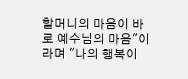할머니의 마음이 바로 예수님의 마음"이라며 "나의 행복이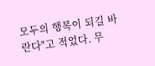모두의 행복이 되길 바란다"고 적었다. 무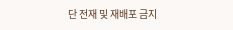단 전재 및 재배포 금지